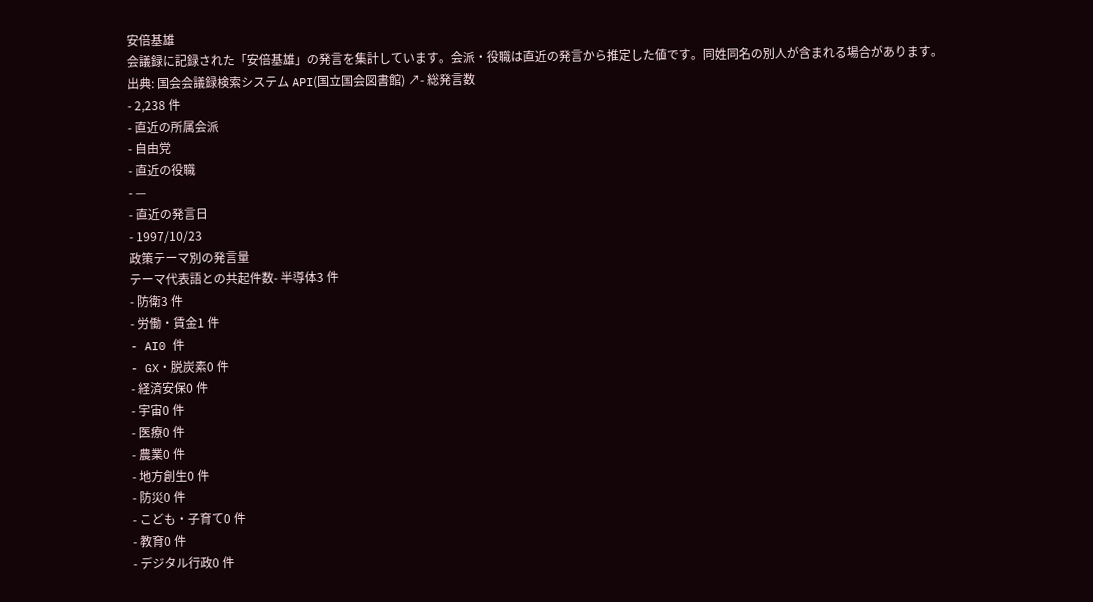安倍基雄
会議録に記録された「安倍基雄」の発言を集計しています。会派・役職は直近の発言から推定した値です。同姓同名の別人が含まれる場合があります。
出典: 国会会議録検索システム API(国立国会図書館) ↗- 総発言数
- 2,238 件
- 直近の所属会派
- 自由党
- 直近の役職
- —
- 直近の発言日
- 1997/10/23
政策テーマ別の発言量
テーマ代表語との共起件数- 半導体3 件
- 防衛3 件
- 労働・賃金1 件
- AI0 件
- GX・脱炭素0 件
- 経済安保0 件
- 宇宙0 件
- 医療0 件
- 農業0 件
- 地方創生0 件
- 防災0 件
- こども・子育て0 件
- 教育0 件
- デジタル行政0 件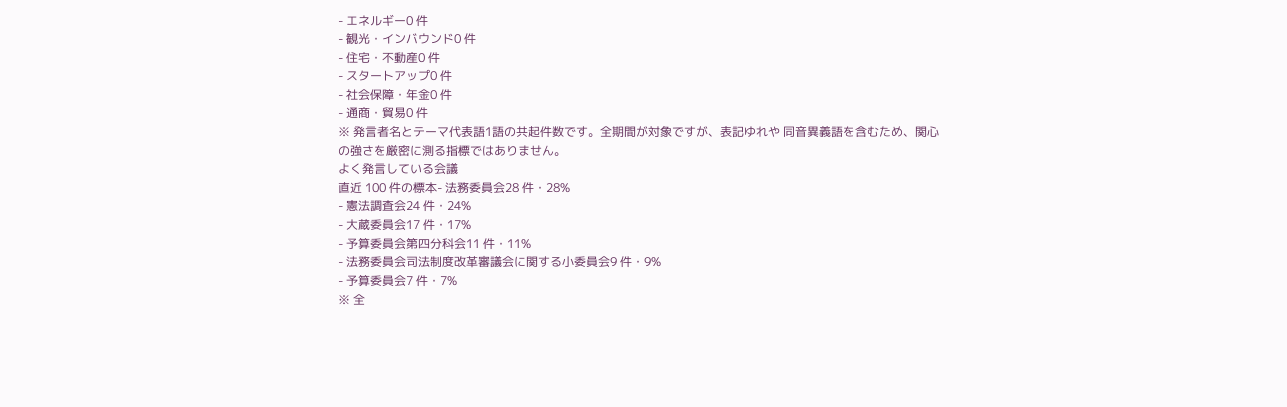- エネルギー0 件
- 観光・インバウンド0 件
- 住宅・不動産0 件
- スタートアップ0 件
- 社会保障・年金0 件
- 通商・貿易0 件
※ 発言者名とテーマ代表語1語の共起件数です。全期間が対象ですが、表記ゆれや 同音異義語を含むため、関心の強さを厳密に測る指標ではありません。
よく発言している会議
直近 100 件の標本- 法務委員会28 件・28%
- 憲法調査会24 件・24%
- 大蔵委員会17 件・17%
- 予算委員会第四分科会11 件・11%
- 法務委員会司法制度改革審議会に関する小委員会9 件・9%
- 予算委員会7 件・7%
※ 全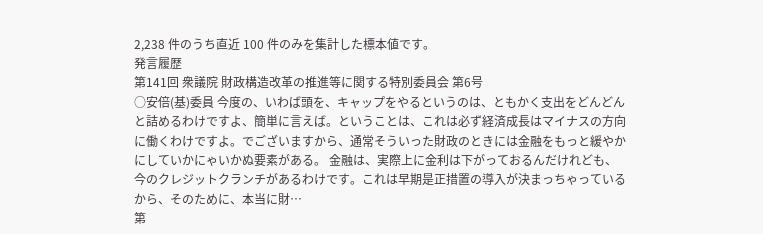2,238 件のうち直近 100 件のみを集計した標本値です。
発言履歴
第141回 衆議院 財政構造改革の推進等に関する特別委員会 第6号
○安倍(基)委員 今度の、いわば頭を、キャップをやるというのは、ともかく支出をどんどんと詰めるわけですよ、簡単に言えば。ということは、これは必ず経済成長はマイナスの方向に働くわけですよ。でございますから、通常そういった財政のときには金融をもっと緩やかにしていかにゃいかぬ要素がある。 金融は、実際上に金利は下がっておるんだけれども、今のクレジットクランチがあるわけです。これは早期是正措置の導入が決まっちゃっているから、そのために、本当に財…
第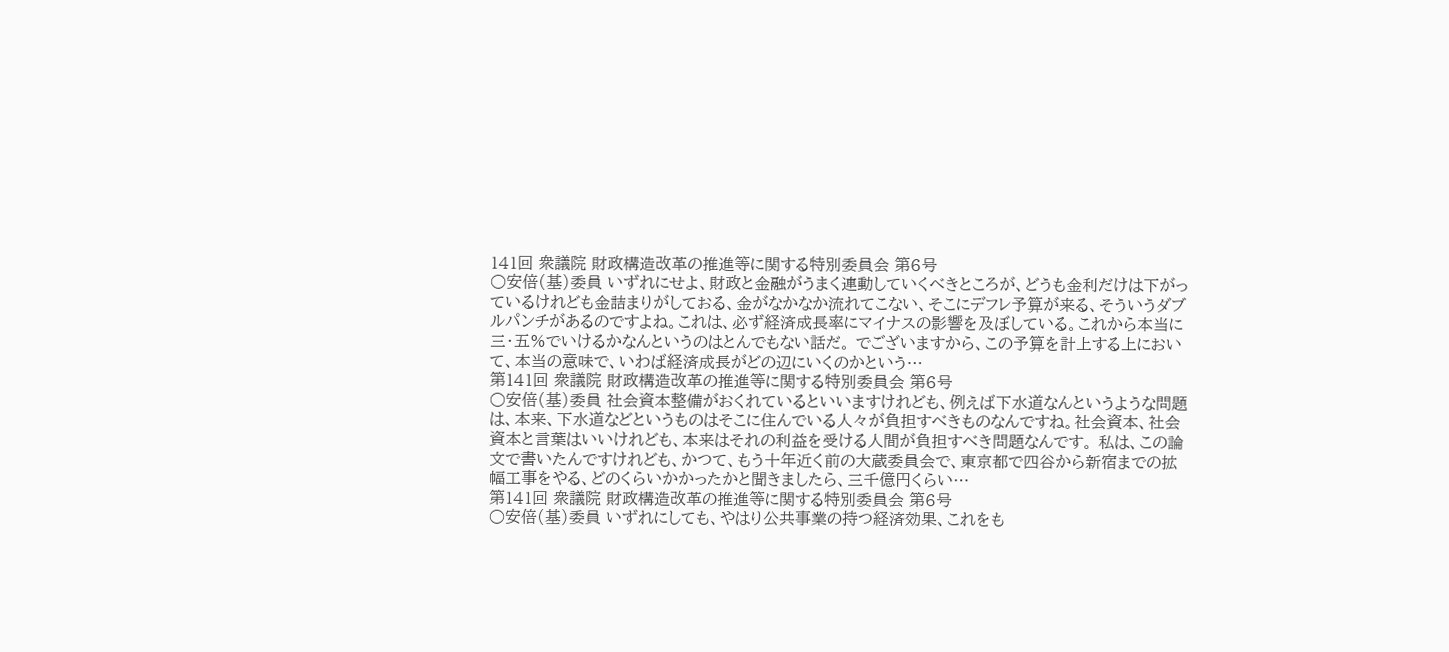141回 衆議院 財政構造改革の推進等に関する特別委員会 第6号
○安倍(基)委員 いずれにせよ、財政と金融がうまく連動していくべきところが、どうも金利だけは下がっているけれども金詰まりがしておる、金がなかなか流れてこない、そこにデフレ予算が来る、そういうダブルパンチがあるのですよね。これは、必ず経済成長率にマイナスの影響を及ぼしている。これから本当に三・五%でいけるかなんというのはとんでもない話だ。 でございますから、この予算を計上する上において、本当の意味で、いわば経済成長がどの辺にいくのかという…
第141回 衆議院 財政構造改革の推進等に関する特別委員会 第6号
○安倍(基)委員 社会資本整備がおくれているといいますけれども、例えば下水道なんというような問題は、本来、下水道などというものはそこに住んでいる人々が負担すべきものなんですね。社会資本、社会資本と言葉はいいけれども、本来はそれの利益を受ける人間が負担すべき問題なんです。 私は、この論文で書いたんですけれども、かつて、もう十年近く前の大蔵委員会で、東京都で四谷から新宿までの拡幅工事をやる、どのくらいかかったかと聞きましたら、三千億円くらい…
第141回 衆議院 財政構造改革の推進等に関する特別委員会 第6号
○安倍(基)委員 いずれにしても、やはり公共事業の持つ経済効果、これをも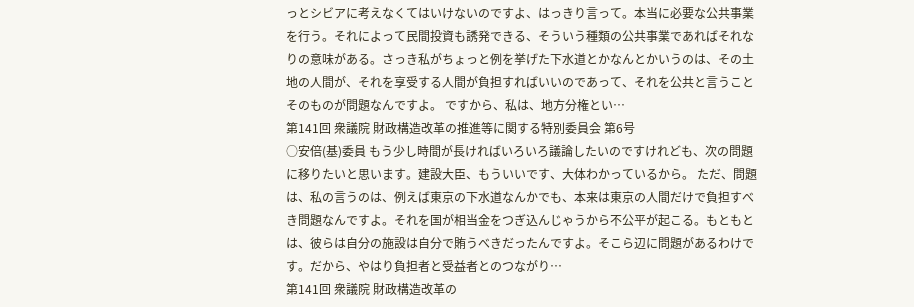っとシビアに考えなくてはいけないのですよ、はっきり言って。本当に必要な公共事業を行う。それによって民間投資も誘発できる、そういう種類の公共事業であればそれなりの意味がある。さっき私がちょっと例を挙げた下水道とかなんとかいうのは、その土地の人間が、それを享受する人間が負担すればいいのであって、それを公共と言うことそのものが問題なんですよ。 ですから、私は、地方分権とい…
第141回 衆議院 財政構造改革の推進等に関する特別委員会 第6号
○安倍(基)委員 もう少し時間が長ければいろいろ議論したいのですけれども、次の問題に移りたいと思います。建設大臣、もういいです、大体わかっているから。 ただ、問題は、私の言うのは、例えば東京の下水道なんかでも、本来は東京の人間だけで負担すべき問題なんですよ。それを国が相当金をつぎ込んじゃうから不公平が起こる。もともとは、彼らは自分の施設は自分で賄うべきだったんですよ。そこら辺に問題があるわけです。だから、やはり負担者と受益者とのつながり…
第141回 衆議院 財政構造改革の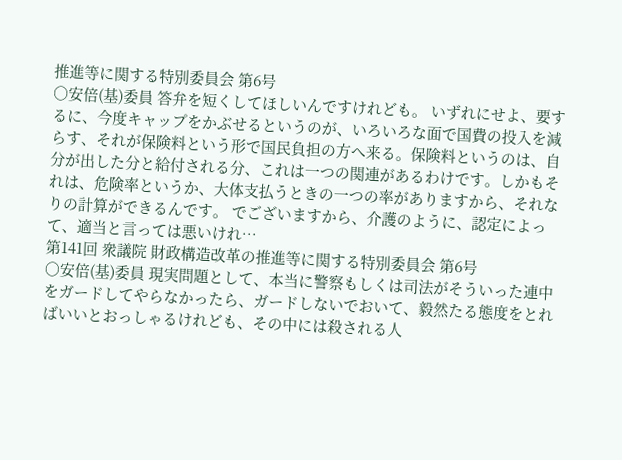推進等に関する特別委員会 第6号
○安倍(基)委員 答弁を短くしてほしいんですけれども。 いずれにせよ、要するに、今度キャップをかぶせるというのが、いろいろな面で国費の投入を減らす、それが保険料という形で国民負担の方へ来る。保険料というのは、自分が出した分と給付される分、これは一つの関連があるわけです。しかもそれは、危険率というか、大体支払うときの一つの率がありますから、それなりの計算ができるんです。 でございますから、介護のように、認定によって、適当と言っては悪いけれ…
第141回 衆議院 財政構造改革の推進等に関する特別委員会 第6号
○安倍(基)委員 現実問題として、本当に警察もしくは司法がそういった連中をガードしてやらなかったら、ガードしないでおいて、毅然たる態度をとればいいとおっしゃるけれども、その中には殺される人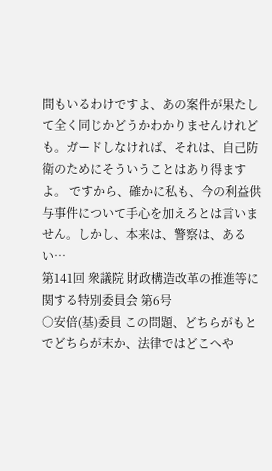間もいるわけですよ、あの案件が果たして全く同じかどうかわかりませんけれども。ガードしなければ、それは、自己防衛のためにそういうことはあり得ますよ。 ですから、確かに私も、今の利益供与事件について手心を加えろとは言いません。しかし、本来は、警察は、あるい…
第141回 衆議院 財政構造改革の推進等に関する特別委員会 第6号
○安倍(基)委員 この問題、どちらがもとでどちらが末か、法律ではどこへや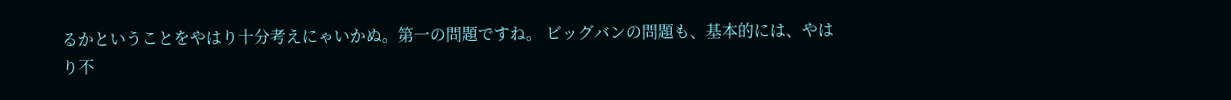るかということをやはり十分考えにゃいかぬ。第一の問題ですね。 ビッグバンの問題も、基本的には、やはり不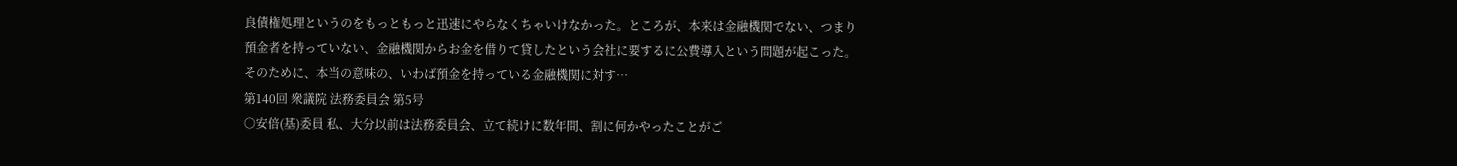良債権処理というのをもっともっと迅速にやらなくちゃいけなかった。ところが、本来は金融機関でない、つまり預金者を持っていない、金融機関からお金を借りて貸したという会社に要するに公費導入という問題が起こった。そのために、本当の意味の、いわば預金を持っている金融機関に対す…
第140回 衆議院 法務委員会 第5号
○安倍(基)委員 私、大分以前は法務委員会、立て続けに数年間、割に何かやったことがご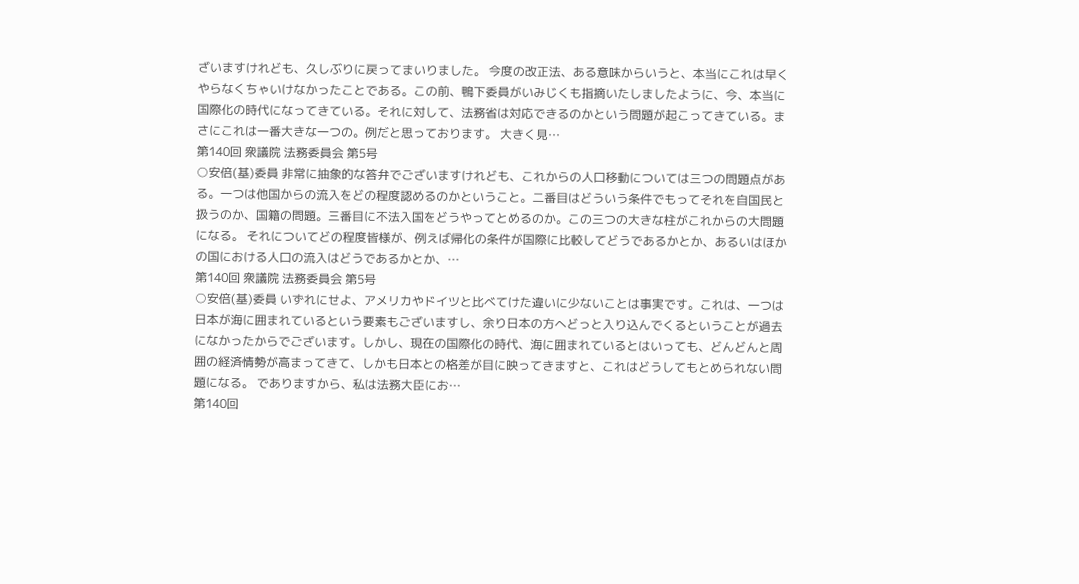ざいますけれども、久しぶりに戻ってまいりました。 今度の改正法、ある意味からいうと、本当にこれは早くやらなくちゃいけなかったことである。この前、鴨下委員がいみじくも指摘いたしましたように、今、本当に国際化の時代になってきている。それに対して、法務省は対応できるのかという問題が起こってきている。まさにこれは一番大きな一つの。例だと思っております。 大きく見…
第140回 衆議院 法務委員会 第5号
○安倍(基)委員 非常に抽象的な答弁でございますけれども、これからの人口移動については三つの問題点がある。一つは他国からの流入をどの程度認めるのかということ。二番目はどういう条件でもってそれを自国民と扱うのか、国籍の問題。三番目に不法入国をどうやってとめるのか。この三つの大きな柱がこれからの大問題になる。 それについてどの程度皆様が、例えば帰化の条件が国際に比較してどうであるかとか、あるいはほかの国における人口の流入はどうであるかとか、…
第140回 衆議院 法務委員会 第5号
○安倍(基)委員 いずれにせよ、アメリカやドイツと比べてけた違いに少ないことは事実です。これは、一つは日本が海に囲まれているという要素もございますし、余り日本の方へどっと入り込んでくるということが過去になかったからでございます。しかし、現在の国際化の時代、海に囲まれているとはいっても、どんどんと周囲の経済情勢が高まってきて、しかも日本との格差が目に映ってきますと、これはどうしてもとめられない問題になる。 でありますから、私は法務大臣にお…
第140回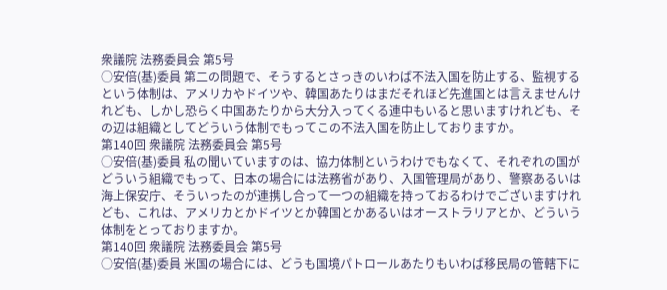衆議院 法務委員会 第5号
○安倍(基)委員 第二の問題で、そうするとさっきのいわば不法入国を防止する、監視するという体制は、アメリカやドイツや、韓国あたりはまだそれほど先進国とは言えませんけれども、しかし恐らく中国あたりから大分入ってくる連中もいると思いますけれども、その辺は組織としてどういう体制でもってこの不法入国を防止しておりますか。
第140回 衆議院 法務委員会 第5号
○安倍(基)委員 私の聞いていますのは、協力体制というわけでもなくて、それぞれの国がどういう組織でもって、日本の場合には法務省があり、入国管理局があり、警察あるいは海上保安庁、そういったのが連携し合って一つの組織を持っておるわけでございますけれども、これは、アメリカとかドイツとか韓国とかあるいはオーストラリアとか、どういう体制をとっておりますか。
第140回 衆議院 法務委員会 第5号
○安倍(基)委員 米国の場合には、どうも国境パトロールあたりもいわば移民局の管轄下に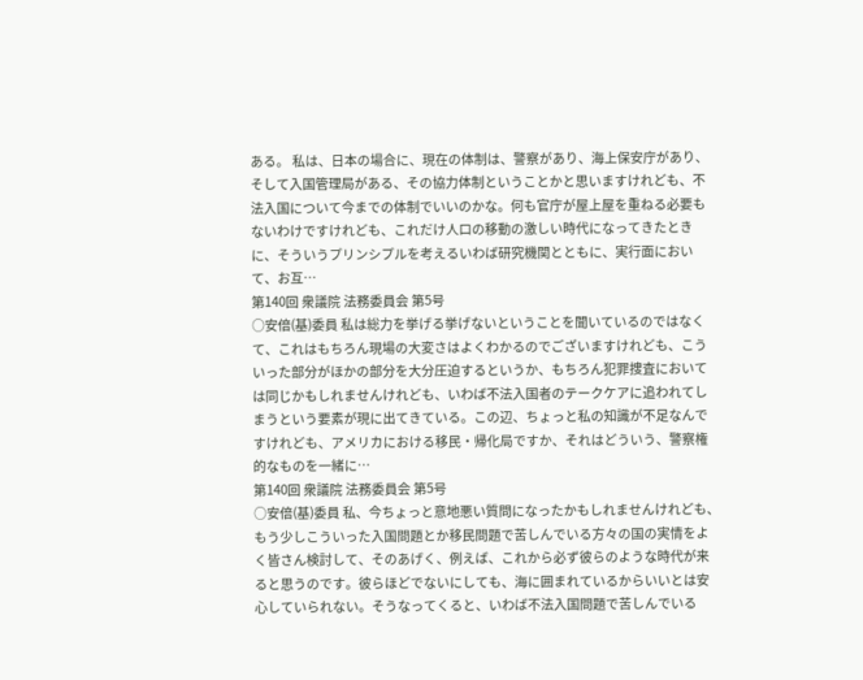ある。 私は、日本の場合に、現在の体制は、警察があり、海上保安庁があり、そして入国管理局がある、その協力体制ということかと思いますけれども、不法入国について今までの体制でいいのかな。何も官庁が屋上屋を重ねる必要もないわけですけれども、これだけ人口の移動の激しい時代になってきたときに、そういうプリンシプルを考えるいわば研究機関とともに、実行面において、お互…
第140回 衆議院 法務委員会 第5号
○安倍(基)委員 私は総力を挙げる挙げないということを聞いているのではなくて、これはもちろん現場の大変さはよくわかるのでございますけれども、こういった部分がほかの部分を大分圧迫するというか、もちろん犯罪捜査においては同じかもしれませんけれども、いわば不法入国者のテークケアに追われてしまうという要素が現に出てきている。この辺、ちょっと私の知識が不足なんですけれども、アメリカにおける移民・帰化局ですか、それはどういう、警察権的なものを一緒に…
第140回 衆議院 法務委員会 第5号
○安倍(基)委員 私、今ちょっと意地悪い質問になったかもしれませんけれども、もう少しこういった入国問題とか移民問題で苦しんでいる方々の国の実情をよく皆さん検討して、そのあげく、例えば、これから必ず彼らのような時代が来ると思うのです。彼らほどでないにしても、海に囲まれているからいいとは安心していられない。そうなってくると、いわば不法入国問題で苦しんでいる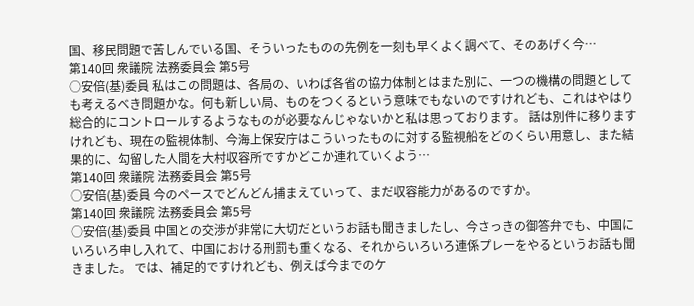国、移民問題で苦しんでいる国、そういったものの先例を一刻も早くよく調べて、そのあげく今…
第140回 衆議院 法務委員会 第5号
○安倍(基)委員 私はこの問題は、各局の、いわば各省の協力体制とはまた別に、一つの機構の問題としても考えるべき問題かな。何も新しい局、ものをつくるという意味でもないのですけれども、これはやはり総合的にコントロールするようなものが必要なんじゃないかと私は思っております。 話は別件に移りますけれども、現在の監視体制、今海上保安庁はこういったものに対する監視船をどのくらい用意し、また結果的に、勾留した人間を大村収容所ですかどこか連れていくよう…
第140回 衆議院 法務委員会 第5号
○安倍(基)委員 今のペースでどんどん捕まえていって、まだ収容能力があるのですか。
第140回 衆議院 法務委員会 第5号
○安倍(基)委員 中国との交渉が非常に大切だというお話も聞きましたし、今さっきの御答弁でも、中国にいろいろ申し入れて、中国における刑罰も重くなる、それからいろいろ連係プレーをやるというお話も聞きました。 では、補足的ですけれども、例えば今までのケ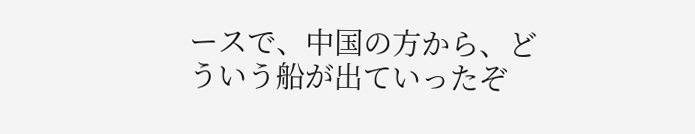ースで、中国の方から、どういう船が出ていったぞ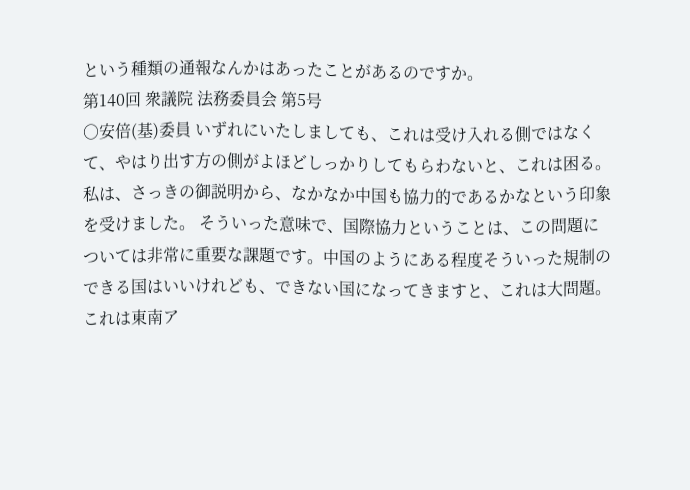という種類の通報なんかはあったことがあるのですか。
第140回 衆議院 法務委員会 第5号
○安倍(基)委員 いずれにいたしましても、これは受け入れる側ではなくて、やはり出す方の側がよほどしっかりしてもらわないと、これは困る。私は、さっきの御説明から、なかなか中国も協力的であるかなという印象を受けました。 そういった意味で、国際協力ということは、この問題については非常に重要な課題です。中国のようにある程度そういった規制のできる国はいいけれども、できない国になってきますと、これは大問題。これは東南ア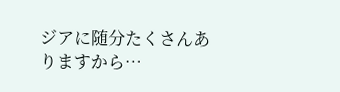ジアに随分たくさんありますから…